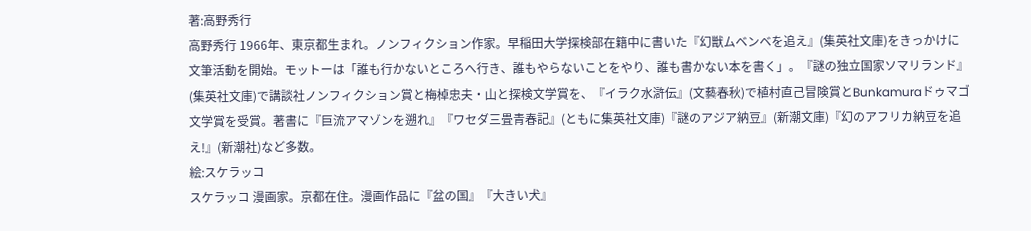著:高野秀行
高野秀行 1966年、東京都生まれ。ノンフィクション作家。早稲田大学探検部在籍中に書いた『幻獣ムベンベを追え』(集英社文庫)をきっかけに文筆活動を開始。モットーは「誰も行かないところへ行き、誰もやらないことをやり、誰も書かない本を書く」。『謎の独立国家ソマリランド』(集英社文庫)で講談社ノンフィクション賞と梅棹忠夫・山と探検文学賞を、『イラク水滸伝』(文藝春秋)で植村直己冒険賞とBunkamuraドゥマゴ文学賞を受賞。著書に『巨流アマゾンを遡れ』『ワセダ三畳青春記』(ともに集英社文庫)『謎のアジア納豆』(新潮文庫)『幻のアフリカ納豆を追え!』(新潮社)など多数。
絵:スケラッコ
スケラッコ 漫画家。京都在住。漫画作品に『盆の国』『大きい犬』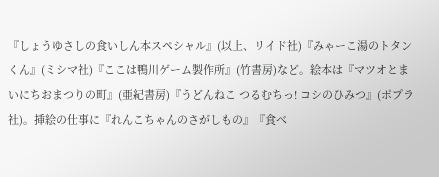『しょうゆさしの食いしん本スペシャル』(以上、リイド社)『みゃーこ湯のトタンくん』(ミシマ社)『ここは鴨川ゲーム製作所』(竹書房)など。絵本は『マツオとまいにちおまつりの町』(亜紀書房)『うどんねこ つるむちっ! コシのひみつ』(ポプラ社)。挿絵の仕事に『れんこちゃんのさがしもの』『食べ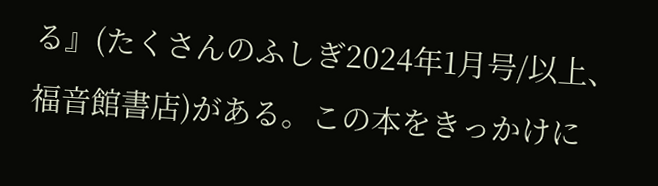る』(たくさんのふしぎ2024年1月号/以上、福音館書店)がある。この本をきっかけに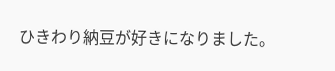ひきわり納豆が好きになりました。